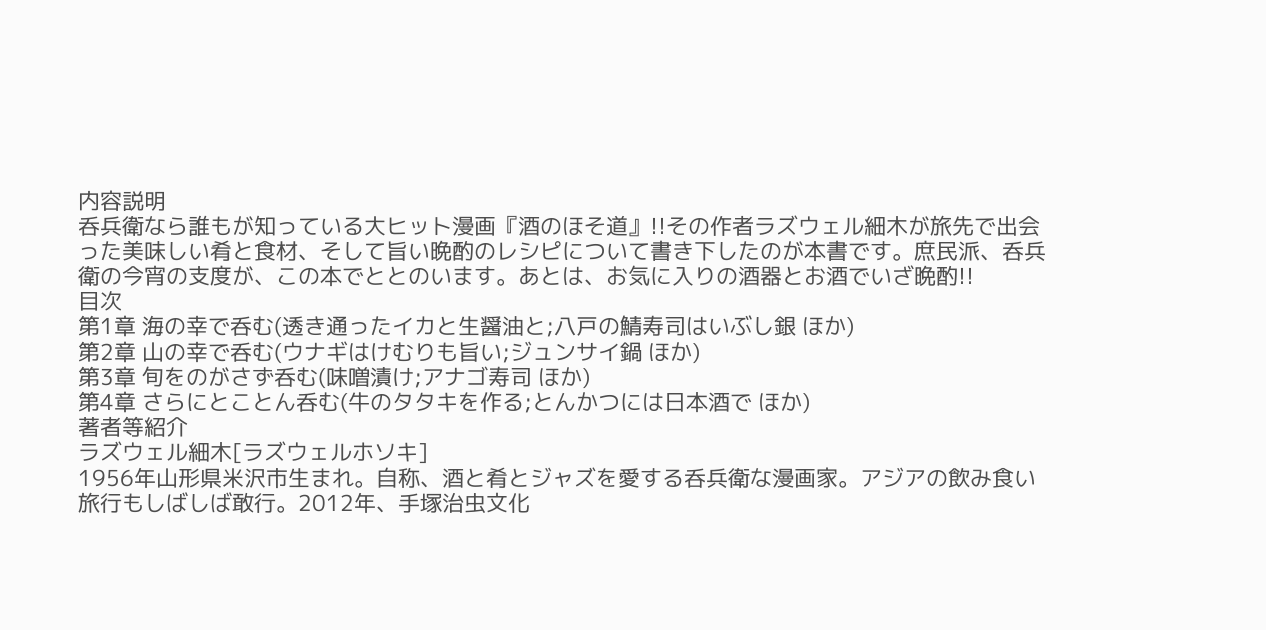内容説明
呑兵衛なら誰もが知っている大ヒット漫画『酒のほそ道』!!その作者ラズウェル細木が旅先で出会った美味しい肴と食材、そして旨い晩酌のレシピについて書き下したのが本書です。庶民派、呑兵衛の今宵の支度が、この本でととのいます。あとは、お気に入りの酒器とお酒でいざ晩酌!!
目次
第1章 海の幸で呑む(透き通ったイカと生醤油と;八戸の鯖寿司はいぶし銀 ほか)
第2章 山の幸で呑む(ウナギはけむりも旨い;ジュンサイ鍋 ほか)
第3章 旬をのがさず呑む(味噌漬け;アナゴ寿司 ほか)
第4章 さらにとことん呑む(牛のタタキを作る;とんかつには日本酒で ほか)
著者等紹介
ラズウェル細木[ラズウェルホソキ]
1956年山形県米沢市生まれ。自称、酒と肴とジャズを愛する呑兵衛な漫画家。アジアの飲み食い旅行もしばしば敢行。2012年、手塚治虫文化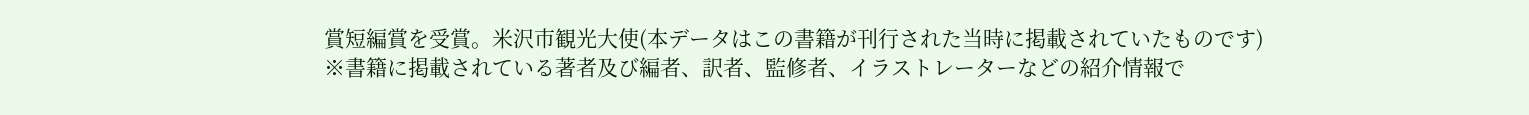賞短編賞を受賞。米沢市観光大使(本データはこの書籍が刊行された当時に掲載されていたものです)
※書籍に掲載されている著者及び編者、訳者、監修者、イラストレーターなどの紹介情報で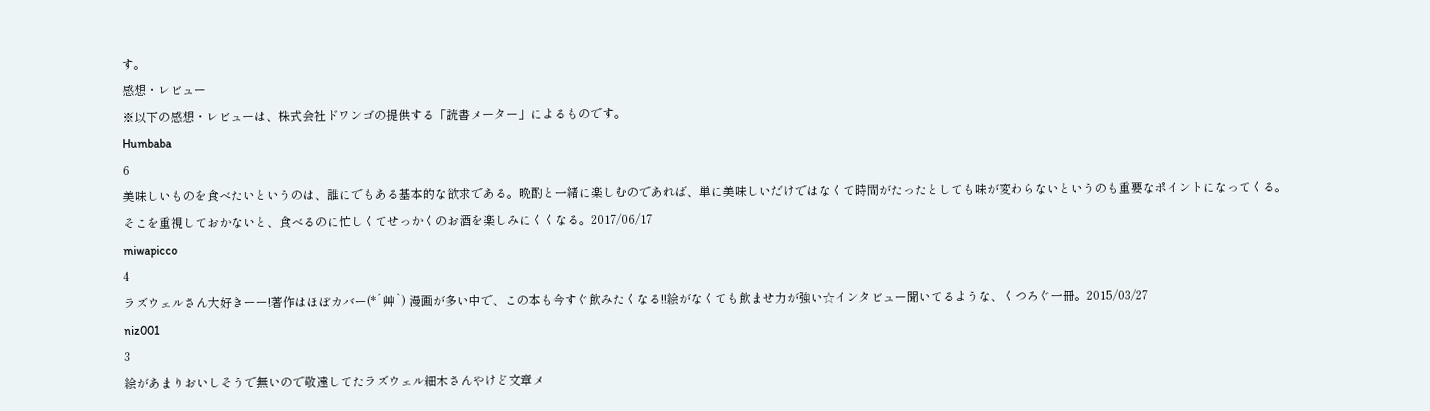す。
感想・レビュー
※以下の感想・レビューは、株式会社ドワンゴの提供する「読書メーター」によるものです。
Humbaba
6
美味しいものを食べたいというのは、誰にでもある基本的な欲求である。晩酌と一緒に楽しむのであれば、単に美味しいだけではなくて時間がたったとしても味が変わらないというのも重要なポイントになってくる。そこを重視しておかないと、食べるのに忙しくてせっかくのお酒を楽しみにくくなる。2017/06/17
miwapicco
4
ラズウェルさん大好きーー!著作はほぼカバー(*´艸`) 漫画が多い中で、この本も今すぐ飲みたくなる!!絵がなくても飲ませ力が強い☆インタビュー聞いてるような、くつろぐ一冊。2015/03/27
niz001
3
絵があまりおいしそうで無いので敬遠してたラズウェル細木さんやけど文章メ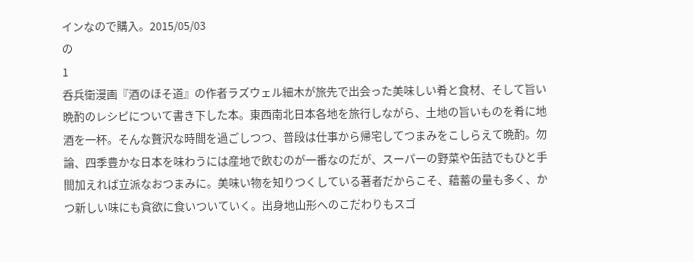インなので購入。2015/05/03
の
1
呑兵衛漫画『酒のほそ道』の作者ラズウェル細木が旅先で出会った美味しい肴と食材、そして旨い晩酌のレシピについて書き下した本。東西南北日本各地を旅行しながら、土地の旨いものを肴に地酒を一杯。そんな贅沢な時間を過ごしつつ、普段は仕事から帰宅してつまみをこしらえて晩酌。勿論、四季豊かな日本を味わうには産地で飲むのが一番なのだが、スーパーの野菜や缶詰でもひと手間加えれば立派なおつまみに。美味い物を知りつくしている著者だからこそ、蘊蓄の量も多く、かつ新しい味にも貪欲に食いついていく。出身地山形へのこだわりもスゴ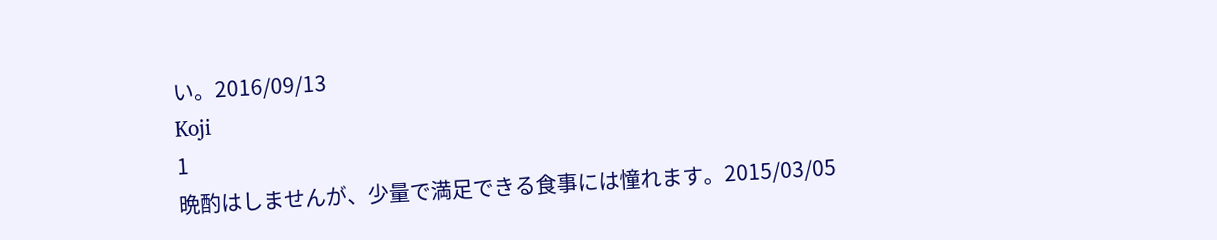い。2016/09/13
Koji
1
晩酌はしませんが、少量で満足できる食事には憧れます。2015/03/05